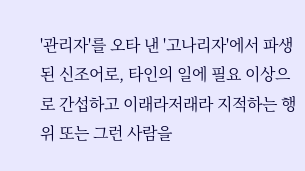'관리자'를 오타 낸 '고나리자'에서 파생된 신조어로, 타인의 일에 필요 이상으로 간섭하고 이래라저래라 지적하는 행위 또는 그런 사람을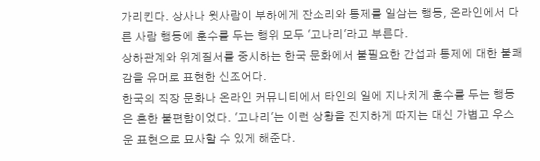가리킨다. 상사나 윗사람이 부하에게 잔소리와 통제를 일삼는 행동, 온라인에서 다른 사람 행동에 훈수를 두는 행위 모두 '고나리'라고 부른다.
상하관계와 위계질서를 중시하는 한국 문화에서 불필요한 간섭과 통제에 대한 불쾌감을 유머로 표현한 신조어다.
한국의 직장 문화나 온라인 커뮤니티에서 타인의 일에 지나치게 훈수를 두는 행동은 흔한 불편함이었다. '고나리'는 이런 상황을 진지하게 따지는 대신 가볍고 우스운 표현으로 묘사할 수 있게 해준다.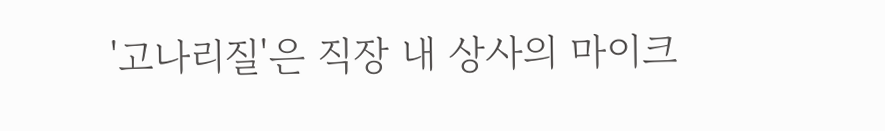'고나리질'은 직장 내 상사의 마이크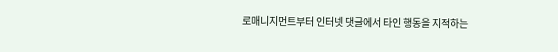로매니지먼트부터 인터넷 댓글에서 타인 행동을 지적하는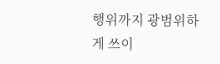행위까지 광범위하게 쓰이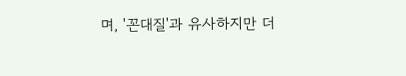며, '꼰대질'과 유사하지만 더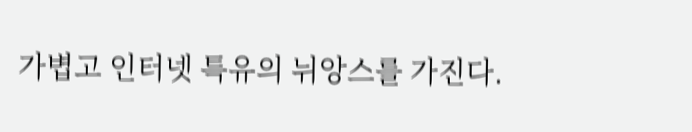가볍고 인터넷 특유의 뉘앙스를 가진다.